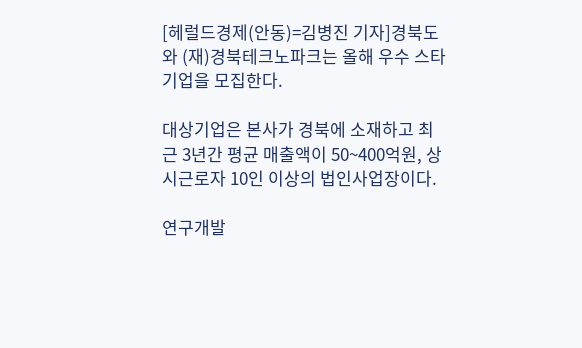[헤럴드경제(안동)=김병진 기자]경북도와 (재)경북테크노파크는 올해 우수 스타기업을 모집한다.

대상기업은 본사가 경북에 소재하고 최근 3년간 평균 매출액이 50~400억원, 상시근로자 10인 이상의 법인사업장이다.

연구개발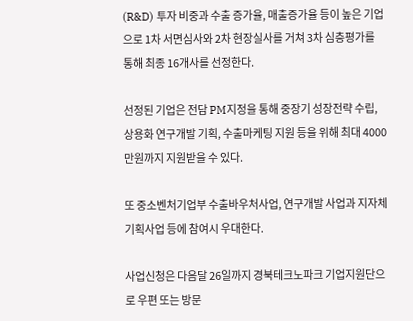(R&D) 투자 비중과 수출 증가율, 매출증가율 등이 높은 기업으로 1차 서면심사와 2차 현장실사를 거쳐 3차 심층평가를 통해 최종 16개사를 선정한다.

선정된 기업은 전담 PM지정을 통해 중장기 성장전략 수립, 상용화 연구개발 기획, 수출마케팅 지원 등을 위해 최대 4000만원까지 지원받을 수 있다.

또 중소벤처기업부 수출바우처사업, 연구개발 사업과 지자체 기획사업 등에 참여시 우대한다.

사업신청은 다음달 26일까지 경북테크노파크 기업지원단으로 우편 또는 방문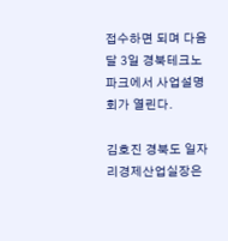접수하면 되며 다음달 3일 경북테크노파크에서 사업설명회가 열린다.

김호진 경북도 일자리경제산업실장은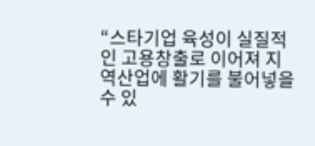“스타기업 육성이 실질적인 고용창출로 이어져 지역산업에 활기를 불어넣을 수 있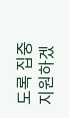도록 집중 지원하겠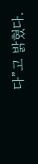다”고 밝혔다.